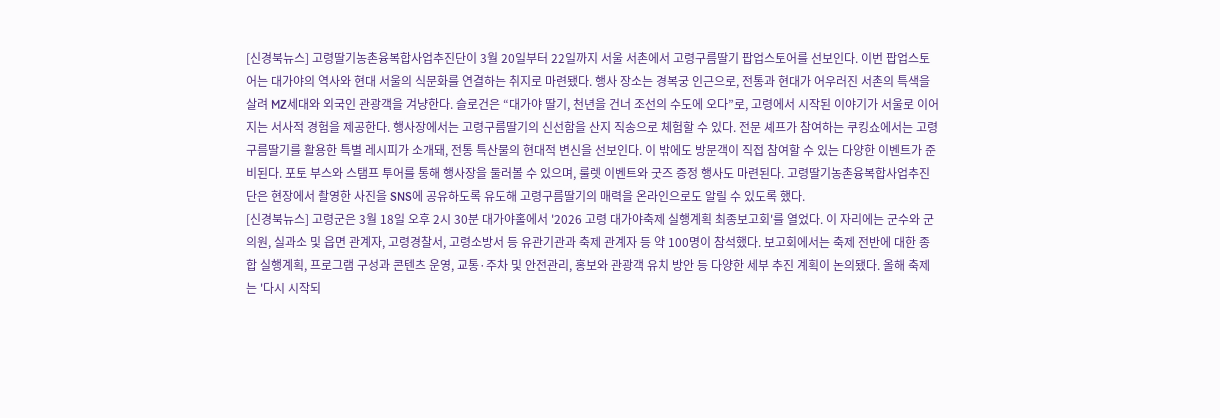[신경북뉴스] 고령딸기농촌융복합사업추진단이 3월 20일부터 22일까지 서울 서촌에서 고령구름딸기 팝업스토어를 선보인다. 이번 팝업스토어는 대가야의 역사와 현대 서울의 식문화를 연결하는 취지로 마련됐다. 행사 장소는 경복궁 인근으로, 전통과 현대가 어우러진 서촌의 특색을 살려 MZ세대와 외국인 관광객을 겨냥한다. 슬로건은 “대가야 딸기, 천년을 건너 조선의 수도에 오다”로, 고령에서 시작된 이야기가 서울로 이어지는 서사적 경험을 제공한다. 행사장에서는 고령구름딸기의 신선함을 산지 직송으로 체험할 수 있다. 전문 셰프가 참여하는 쿠킹쇼에서는 고령구름딸기를 활용한 특별 레시피가 소개돼, 전통 특산물의 현대적 변신을 선보인다. 이 밖에도 방문객이 직접 참여할 수 있는 다양한 이벤트가 준비된다. 포토 부스와 스탬프 투어를 통해 행사장을 둘러볼 수 있으며, 룰렛 이벤트와 굿즈 증정 행사도 마련된다. 고령딸기농촌융복합사업추진단은 현장에서 촬영한 사진을 SNS에 공유하도록 유도해 고령구름딸기의 매력을 온라인으로도 알릴 수 있도록 했다.
[신경북뉴스] 고령군은 3월 18일 오후 2시 30분 대가야홀에서 '2026 고령 대가야축제 실행계획 최종보고회'를 열었다. 이 자리에는 군수와 군의원, 실과소 및 읍면 관계자, 고령경찰서, 고령소방서 등 유관기관과 축제 관계자 등 약 100명이 참석했다. 보고회에서는 축제 전반에 대한 종합 실행계획, 프로그램 구성과 콘텐츠 운영, 교통·주차 및 안전관리, 홍보와 관광객 유치 방안 등 다양한 세부 추진 계획이 논의됐다. 올해 축제는 '다시 시작되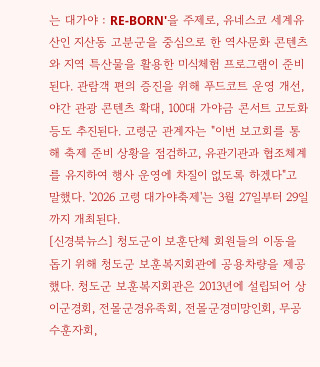는 대가야 : RE-BORN'을 주제로, 유네스코 세계유산인 지산동 고분군을 중심으로 한 역사문화 콘텐츠와 지역 특산물을 활용한 미식체험 프로그램이 준비된다. 관람객 편의 증진을 위해 푸드코트 운영 개선, 야간 관광 콘텐츠 확대, 100대 가야금 콘서트 고도화 등도 추진된다. 고령군 관계자는 "이번 보고회를 통해 축제 준비 상황을 점검하고, 유관기관과 협조체계를 유지하여 행사 운영에 차질이 없도록 하겠다"고 말했다. '2026 고령 대가야축제'는 3월 27일부터 29일까지 개최된다.
[신경북뉴스] 청도군이 보훈단체 회원들의 이동을 돕기 위해 청도군 보훈복지회관에 공용차량을 제공했다. 청도군 보훈복지회관은 2013년에 설립되어 상이군경회, 전몰군경유족회, 전몰군경미망인회, 무공수훈자회,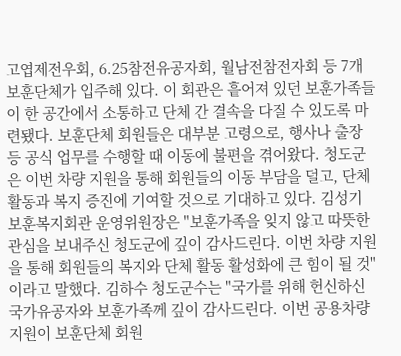고엽제전우회, 6.25참전유공자회, 월남전참전자회 등 7개 보훈단체가 입주해 있다. 이 회관은 흩어져 있던 보훈가족들이 한 공간에서 소통하고 단체 간 결속을 다질 수 있도록 마련됐다. 보훈단체 회원들은 대부분 고령으로, 행사나 출장 등 공식 업무를 수행할 때 이동에 불편을 겪어왔다. 청도군은 이번 차량 지원을 통해 회원들의 이동 부담을 덜고, 단체 활동과 복지 증진에 기여할 것으로 기대하고 있다. 김성기 보훈복지회관 운영위원장은 "보훈가족을 잊지 않고 따뜻한 관심을 보내주신 청도군에 깊이 감사드린다. 이번 차량 지원을 통해 회원들의 복지와 단체 활동 활성화에 큰 힘이 될 것"이라고 말했다. 김하수 청도군수는 "국가를 위해 헌신하신 국가유공자와 보훈가족께 깊이 감사드린다. 이번 공용차량 지원이 보훈단체 회원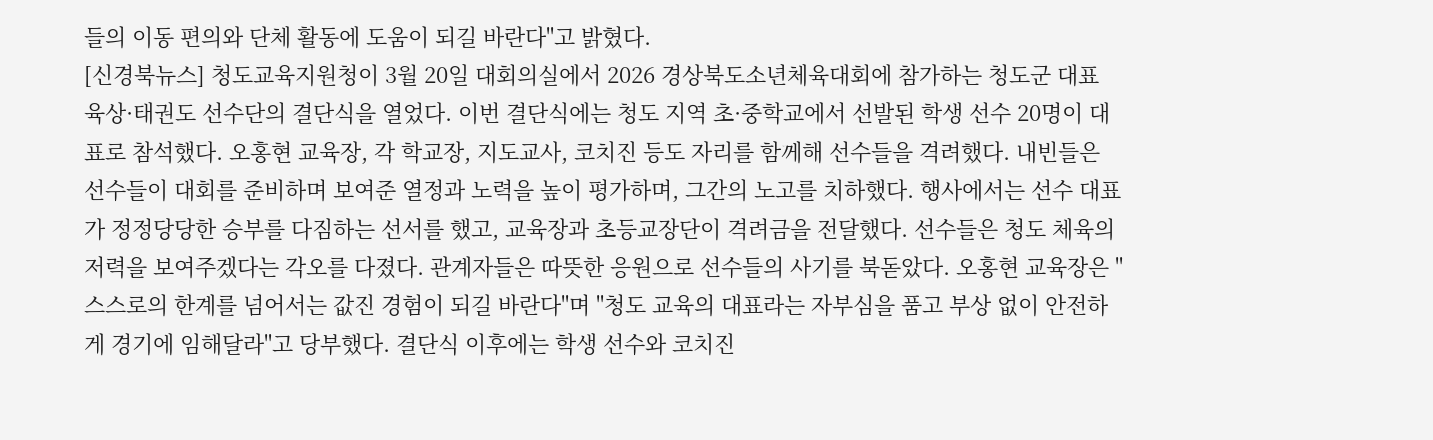들의 이동 편의와 단체 활동에 도움이 되길 바란다"고 밝혔다.
[신경북뉴스] 청도교육지원청이 3월 20일 대회의실에서 2026 경상북도소년체육대회에 참가하는 청도군 대표 육상·태권도 선수단의 결단식을 열었다. 이번 결단식에는 청도 지역 초·중학교에서 선발된 학생 선수 20명이 대표로 참석했다. 오홍현 교육장, 각 학교장, 지도교사, 코치진 등도 자리를 함께해 선수들을 격려했다. 내빈들은 선수들이 대회를 준비하며 보여준 열정과 노력을 높이 평가하며, 그간의 노고를 치하했다. 행사에서는 선수 대표가 정정당당한 승부를 다짐하는 선서를 했고, 교육장과 초등교장단이 격려금을 전달했다. 선수들은 청도 체육의 저력을 보여주겠다는 각오를 다졌다. 관계자들은 따뜻한 응원으로 선수들의 사기를 북돋았다. 오홍현 교육장은 "스스로의 한계를 넘어서는 값진 경험이 되길 바란다"며 "청도 교육의 대표라는 자부심을 품고 부상 없이 안전하게 경기에 임해달라"고 당부했다. 결단식 이후에는 학생 선수와 코치진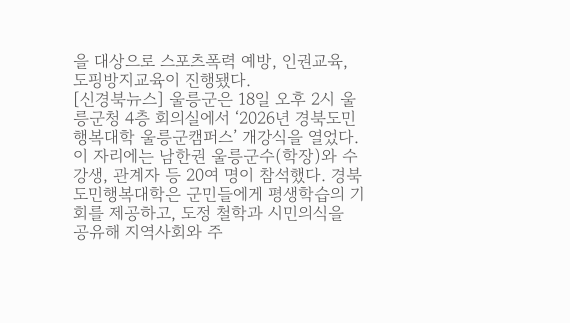을 대상으로 스포츠폭력 예방, 인권교육, 도핑방지교육이 진행됐다.
[신경북뉴스] 울릉군은 18일 오후 2시 울릉군청 4층 회의실에서 ‘2026년 경북도민행복대학 울릉군캠퍼스’ 개강식을 열었다. 이 자리에는 남한권 울릉군수(학장)와 수강생, 관계자 등 20여 명이 참석했다. 경북도민행복대학은 군민들에게 평생학습의 기회를 제공하고, 도정 철학과 시민의식을 공유해 지역사회와 주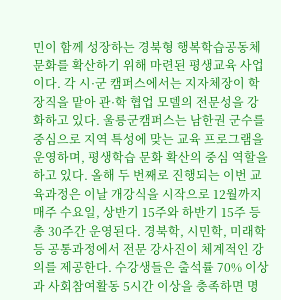민이 함께 성장하는 경북형 행복학습공동체 문화를 확산하기 위해 마련된 평생교육 사업이다. 각 시·군 캠퍼스에서는 지자체장이 학장직을 맡아 관·학 협업 모델의 전문성을 강화하고 있다. 울릉군캠퍼스는 남한권 군수를 중심으로 지역 특성에 맞는 교육 프로그램을 운영하며, 평생학습 문화 확산의 중심 역할을 하고 있다. 올해 두 번째로 진행되는 이번 교육과정은 이날 개강식을 시작으로 12월까지 매주 수요일, 상반기 15주와 하반기 15주 등 총 30주간 운영된다. 경북학, 시민학, 미래학 등 공통과정에서 전문 강사진이 체계적인 강의를 제공한다. 수강생들은 출석률 70% 이상과 사회참여활동 5시간 이상을 충족하면 명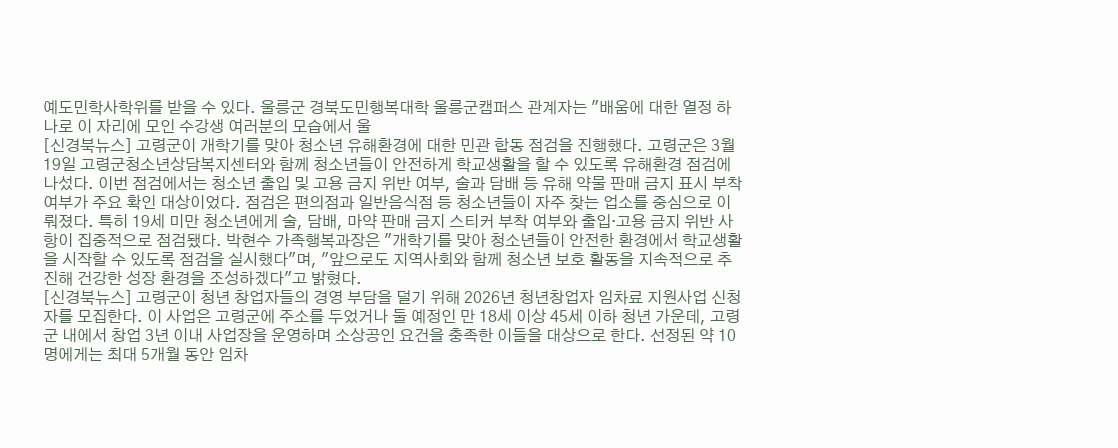예도민학사학위를 받을 수 있다. 울릉군 경북도민행복대학 울릉군캠퍼스 관계자는 "배움에 대한 열정 하나로 이 자리에 모인 수강생 여러분의 모습에서 울
[신경북뉴스] 고령군이 개학기를 맞아 청소년 유해환경에 대한 민관 합동 점검을 진행했다. 고령군은 3월 19일 고령군청소년상담복지센터와 함께 청소년들이 안전하게 학교생활을 할 수 있도록 유해환경 점검에 나섰다. 이번 점검에서는 청소년 출입 및 고용 금지 위반 여부, 술과 담배 등 유해 약물 판매 금지 표시 부착 여부가 주요 확인 대상이었다. 점검은 편의점과 일반음식점 등 청소년들이 자주 찾는 업소를 중심으로 이뤄졌다. 특히 19세 미만 청소년에게 술, 담배, 마약 판매 금지 스티커 부착 여부와 출입·고용 금지 위반 사항이 집중적으로 점검됐다. 박현수 가족행복과장은 "개학기를 맞아 청소년들이 안전한 환경에서 학교생활을 시작할 수 있도록 점검을 실시했다"며, "앞으로도 지역사회와 함께 청소년 보호 활동을 지속적으로 추진해 건강한 성장 환경을 조성하겠다"고 밝혔다.
[신경북뉴스] 고령군이 청년 창업자들의 경영 부담을 덜기 위해 2026년 청년창업자 임차료 지원사업 신청자를 모집한다. 이 사업은 고령군에 주소를 두었거나 둘 예정인 만 18세 이상 45세 이하 청년 가운데, 고령군 내에서 창업 3년 이내 사업장을 운영하며 소상공인 요건을 충족한 이들을 대상으로 한다. 선정된 약 10명에게는 최대 5개월 동안 임차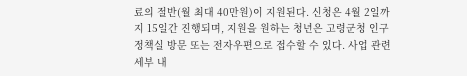료의 절반(월 최대 40만원)이 지원된다. 신청은 4월 2일까지 15일간 진행되며, 지원을 원하는 청년은 고령군청 인구정책실 방문 또는 전자우편으로 접수할 수 있다. 사업 관련 세부 내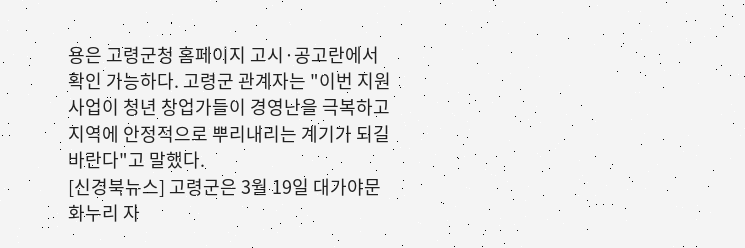용은 고령군청 홈페이지 고시·공고란에서 확인 가능하다. 고령군 관계자는 "이번 지원사업이 청년 창업가들이 경영난을 극복하고 지역에 안정적으로 뿌리내리는 계기가 되길 바란다"고 말했다.
[신경북뉴스] 고령군은 3월 19일 대가야문화누리 자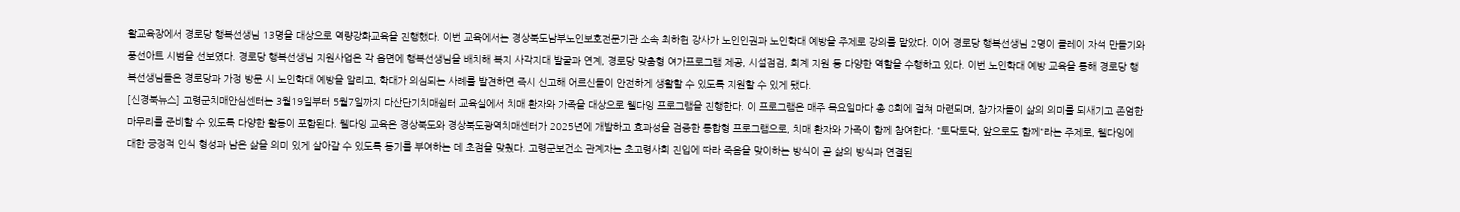활교육장에서 경로당 행복선생님 13명을 대상으로 역량강화교육을 진행했다. 이번 교육에서는 경상북도남부노인보호전문기관 소속 최하헌 강사가 노인인권과 노인학대 예방을 주제로 강의를 맡았다. 이어 경로당 행복선생님 2명이 클레이 자석 만들기와 풍선아트 시범을 선보였다. 경로당 행복선생님 지원사업은 각 읍면에 행복선생님을 배치해 복지 사각지대 발굴과 연계, 경로당 맞춤형 여가프로그램 제공, 시설점검, 회계 지원 등 다양한 역할을 수행하고 있다. 이번 노인학대 예방 교육을 통해 경로당 행복선생님들은 경로당과 가정 방문 시 노인학대 예방을 알리고, 학대가 의심되는 사례를 발견하면 즉시 신고해 어르신들이 안전하게 생활할 수 있도록 지원할 수 있게 됐다.
[신경북뉴스] 고령군치매안심센터는 3월19일부터 5월7일까지 다산단기치매쉼터 교육실에서 치매 환자와 가족을 대상으로 웰다잉 프로그램을 진행한다. 이 프로그램은 매주 목요일마다 총 8회에 걸쳐 마련되며, 참가자들이 삶의 의미를 되새기고 존엄한 마무리를 준비할 수 있도록 다양한 활동이 포함된다. 웰다잉 교육은 경상북도와 경상북도광역치매센터가 2025년에 개발하고 효과성을 검증한 통합형 프로그램으로, 치매 환자와 가족이 함께 참여한다. "토닥토닥, 앞으로도 함께"라는 주제로, 웰다잉에 대한 긍정적 인식 형성과 남은 삶을 의미 있게 살아갈 수 있도록 동기를 부여하는 데 초점을 맞췄다. 고령군보건소 관계자는 초고령사회 진입에 따라 죽음을 맞이하는 방식이 곧 삶의 방식과 연결된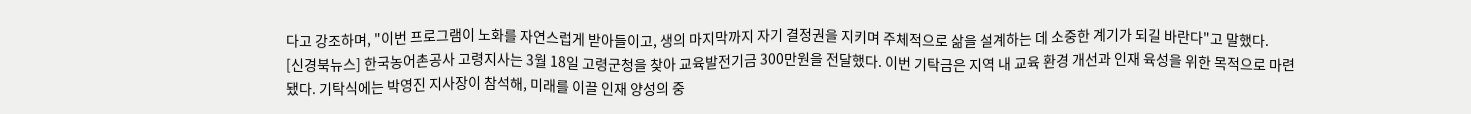다고 강조하며, "이번 프로그램이 노화를 자연스럽게 받아들이고, 생의 마지막까지 자기 결정권을 지키며 주체적으로 삶을 설계하는 데 소중한 계기가 되길 바란다"고 말했다.
[신경북뉴스] 한국농어촌공사 고령지사는 3월 18일 고령군청을 찾아 교육발전기금 300만원을 전달했다. 이번 기탁금은 지역 내 교육 환경 개선과 인재 육성을 위한 목적으로 마련됐다. 기탁식에는 박영진 지사장이 참석해, 미래를 이끌 인재 양성의 중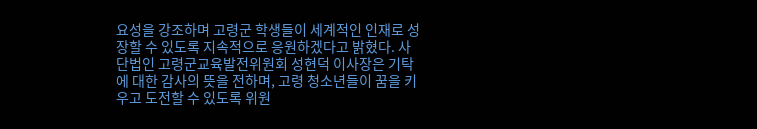요성을 강조하며 고령군 학생들이 세계적인 인재로 성장할 수 있도록 지속적으로 응원하겠다고 밝혔다. 사단법인 고령군교육발전위원회 성현덕 이사장은 기탁에 대한 감사의 뜻을 전하며, 고령 청소년들이 꿈을 키우고 도전할 수 있도록 위원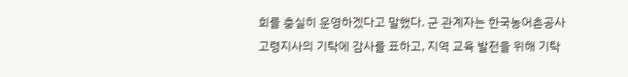회를 충실히 운영하겠다고 말했다. 군 관계자는 한국농어촌공사 고령지사의 기탁에 감사를 표하고, 지역 교육 발전을 위해 기탁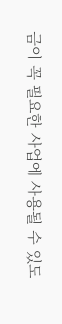금이 꼭 필요한 사업에 사용될 수 있도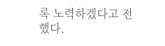록 노력하겠다고 전했다.